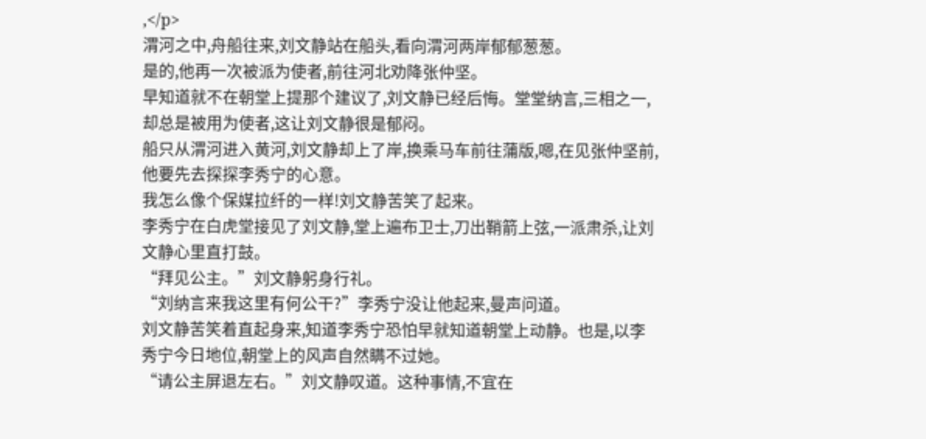,</p>
渭河之中,舟船往来,刘文静站在船头,看向渭河两岸郁郁葱葱。
是的,他再一次被派为使者,前往河北劝降张仲坚。
早知道就不在朝堂上提那个建议了,刘文静已经后悔。堂堂纳言,三相之一,却总是被用为使者,这让刘文静很是郁闷。
船只从渭河进入黄河,刘文静却上了岸,换乘马车前往蒲版,嗯,在见张仲坚前,他要先去探探李秀宁的心意。
我怎么像个保媒拉纤的一样!刘文静苦笑了起来。
李秀宁在白虎堂接见了刘文静,堂上遍布卫士,刀出鞘箭上弦,一派肃杀,让刘文静心里直打鼓。
“拜见公主。”刘文静躬身行礼。
“刘纳言来我这里有何公干?”李秀宁没让他起来,曼声问道。
刘文静苦笑着直起身来,知道李秀宁恐怕早就知道朝堂上动静。也是,以李秀宁今日地位,朝堂上的风声自然瞒不过她。
“请公主屏退左右。”刘文静叹道。这种事情,不宜在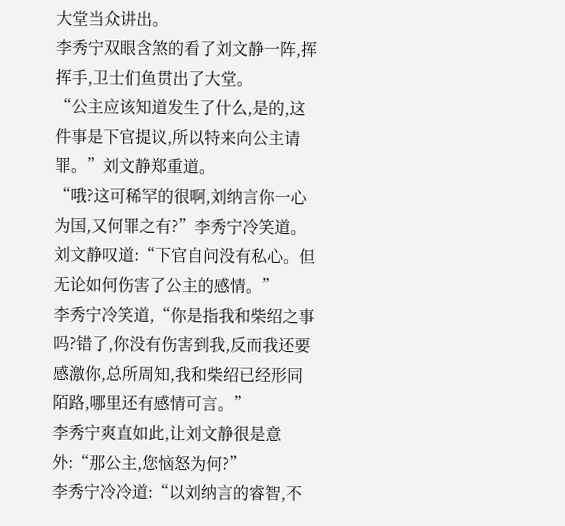大堂当众讲出。
李秀宁双眼含煞的看了刘文静一阵,挥挥手,卫士们鱼贯出了大堂。
“公主应该知道发生了什么,是的,这件事是下官提议,所以特来向公主请罪。”刘文静郑重道。
“哦?这可稀罕的很啊,刘纳言你一心为国,又何罪之有?”李秀宁冷笑道。
刘文静叹道:“下官自问没有私心。但无论如何伤害了公主的感情。”
李秀宁冷笑道,“你是指我和柴绍之事吗?错了,你没有伤害到我,反而我还要感激你,总所周知,我和柴绍已经形同陌路,哪里还有感情可言。”
李秀宁爽直如此,让刘文静很是意外:“那公主,您恼怒为何?”
李秀宁冷冷道:“以刘纳言的睿智,不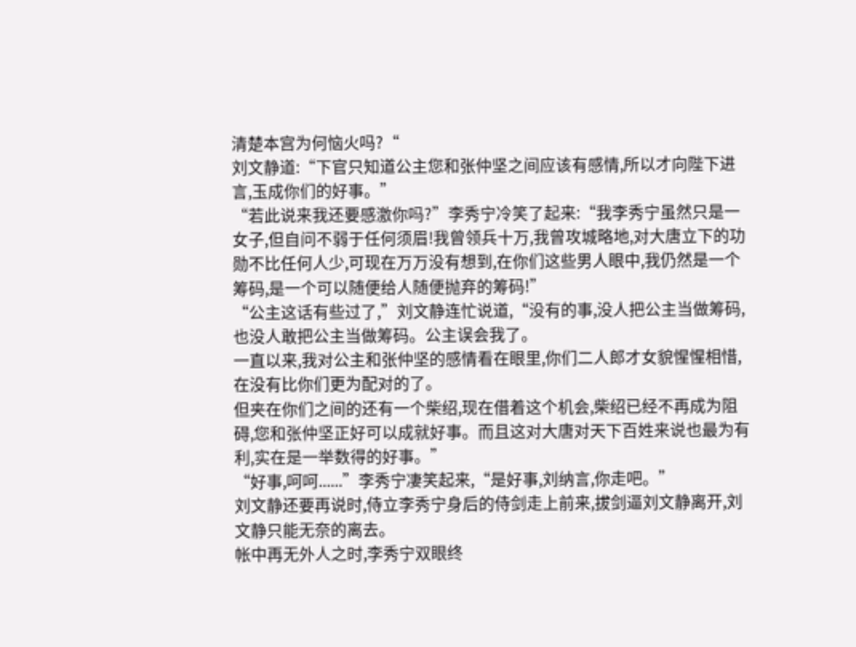清楚本宫为何恼火吗?“
刘文静道:“下官只知道公主您和张仲坚之间应该有感情,所以才向陛下进言,玉成你们的好事。”
“若此说来我还要感激你吗?”李秀宁冷笑了起来:“我李秀宁虽然只是一女子,但自问不弱于任何须眉!我曾领兵十万,我曾攻城略地,对大唐立下的功勋不比任何人少,可现在万万没有想到,在你们这些男人眼中,我仍然是一个筹码,是一个可以随便给人随便抛弃的筹码!”
“公主这话有些过了,”刘文静连忙说道,“没有的事,没人把公主当做筹码,也没人敢把公主当做筹码。公主误会我了。
一直以来,我对公主和张仲坚的感情看在眼里,你们二人郎才女貌惺惺相惜,在没有比你们更为配对的了。
但夹在你们之间的还有一个柴绍,现在借着这个机会,柴绍已经不再成为阻碍,您和张仲坚正好可以成就好事。而且这对大唐对天下百姓来说也最为有利,实在是一举数得的好事。”
“好事,呵呵......”李秀宁凄笑起来,“是好事,刘纳言,你走吧。”
刘文静还要再说时,侍立李秀宁身后的侍剑走上前来,拔剑逼刘文静离开,刘文静只能无奈的离去。
帐中再无外人之时,李秀宁双眼终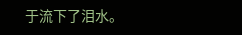于流下了泪水。